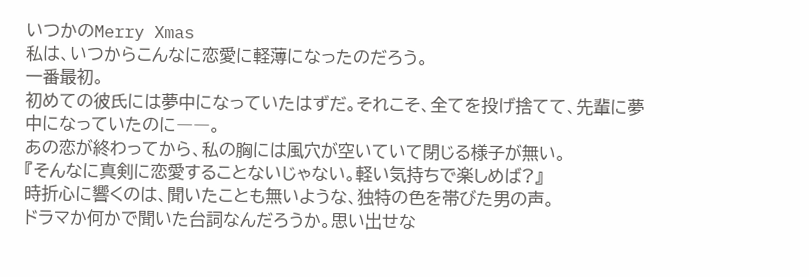いつかのMerry Xmas
私は、いつからこんなに恋愛に軽薄になったのだろう。
一番最初。
初めての彼氏には夢中になっていたはずだ。それこそ、全てを投げ捨てて、先輩に夢中になっていたのに――。
あの恋が終わってから、私の胸には風穴が空いていて閉じる様子が無い。
『そんなに真剣に恋愛することないじゃない。軽い気持ちで楽しめば?』
時折心に響くのは、聞いたことも無いような、独特の色を帯びた男の声。
ドラマか何かで聞いた台詞なんだろうか。思い出せな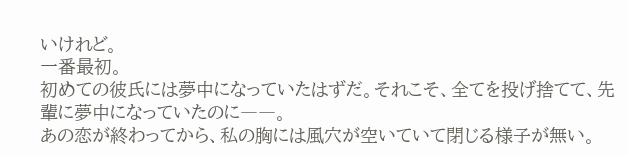いけれど。
一番最初。
初めての彼氏には夢中になっていたはずだ。それこそ、全てを投げ捨てて、先輩に夢中になっていたのに――。
あの恋が終わってから、私の胸には風穴が空いていて閉じる様子が無い。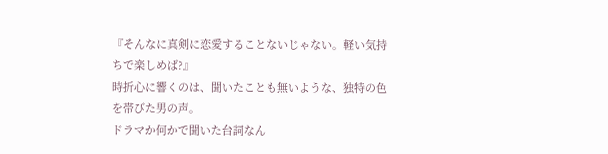『そんなに真剣に恋愛することないじゃない。軽い気持ちで楽しめば?』
時折心に響くのは、聞いたことも無いような、独特の色を帯びた男の声。
ドラマか何かで聞いた台詞なん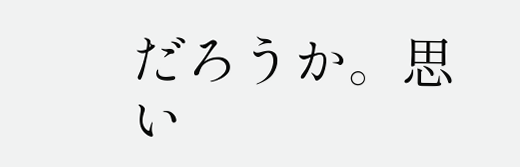だろうか。思い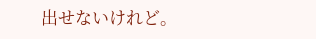出せないけれど。